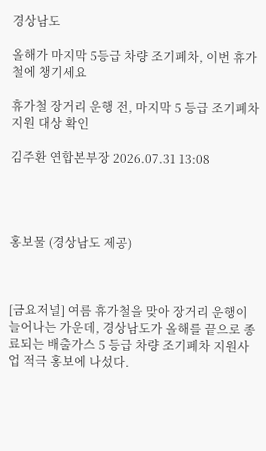경상남도

올해가 마지막 5등급 차량 조기폐차, 이번 휴가철에 챙기세요

휴가철 장거리 운행 전, 마지막 5 등급 조기폐차 지원 대상 확인

김주환 연합본부장 2026.07.31 13:08




홍보물 (경상남도 제공)



[금요저널] 여름 휴가철을 맞아 장거리 운행이 늘어나는 가운데, 경상남도가 올해를 끝으로 종료되는 배출가스 5 등급 차량 조기폐차 지원사업 적극 홍보에 나섰다.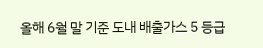올해 6월 말 기준 도내 배출가스 5 등급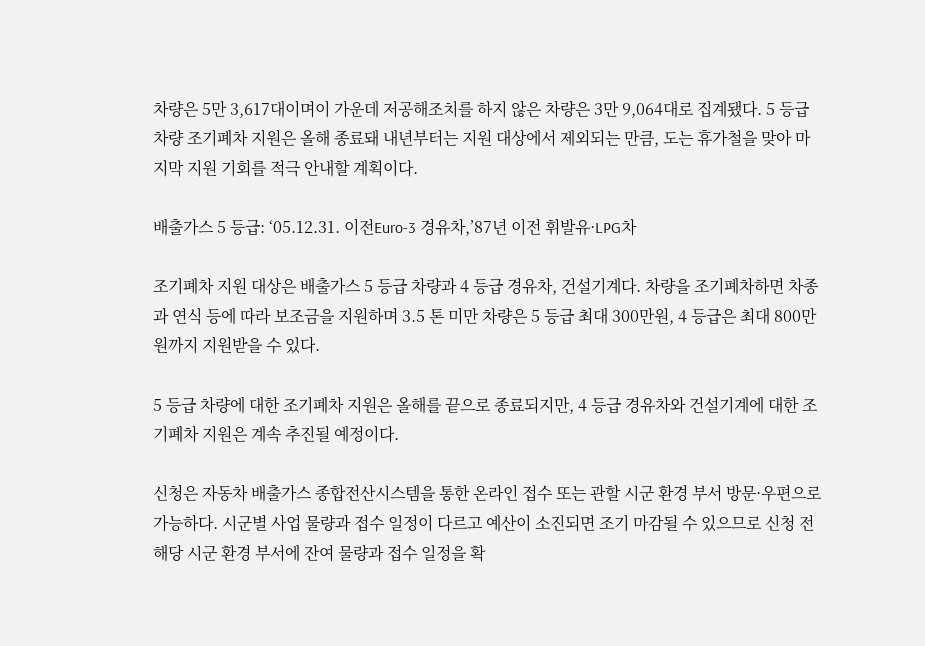차량은 5만 3,617대이며이 가운데 저공해조치를 하지 않은 차량은 3만 9,064대로 집계됐다. 5 등급 차량 조기폐차 지원은 올해 종료돼 내년부터는 지원 대상에서 제외되는 만큼, 도는 휴가철을 맞아 마지막 지원 기회를 적극 안내할 계획이다.

배출가스 5 등급: ‘05.12.31. 이전Euro-3 경유차,’87년 이전 휘발유·LPG차

조기폐차 지원 대상은 배출가스 5 등급 차량과 4 등급 경유차, 건설기계다. 차량을 조기폐차하면 차종과 연식 등에 따라 보조금을 지원하며 3.5 톤 미만 차량은 5 등급 최대 300만원, 4 등급은 최대 800만원까지 지원받을 수 있다.

5 등급 차량에 대한 조기폐차 지원은 올해를 끝으로 종료되지만, 4 등급 경유차와 건설기계에 대한 조기폐차 지원은 계속 추진될 예정이다.

신청은 자동차 배출가스 종합전산시스템을 통한 온라인 접수 또는 관할 시군 환경 부서 방문·우편으로 가능하다. 시군별 사업 물량과 접수 일정이 다르고 예산이 소진되면 조기 마감될 수 있으므로 신청 전 해당 시군 환경 부서에 잔여 물량과 접수 일정을 확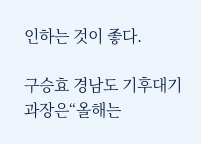인하는 것이 좋다.

구승효 경남도 기후대기과장은“올해는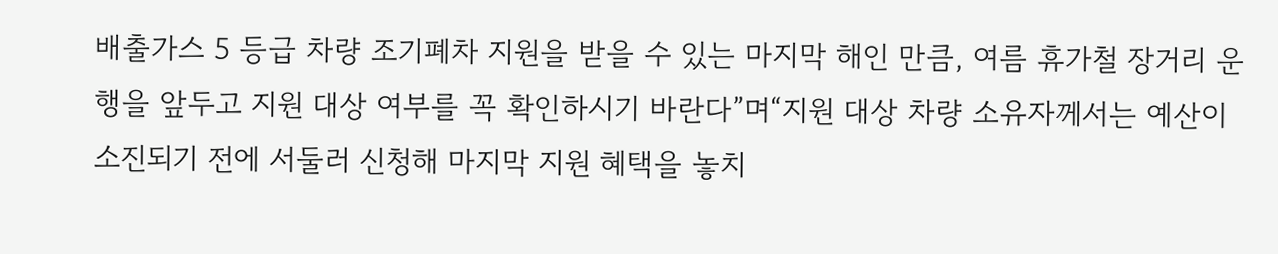배출가스 5 등급 차량 조기폐차 지원을 받을 수 있는 마지막 해인 만큼, 여름 휴가철 장거리 운행을 앞두고 지원 대상 여부를 꼭 확인하시기 바란다”며“지원 대상 차량 소유자께서는 예산이 소진되기 전에 서둘러 신청해 마지막 지원 혜택을 놓치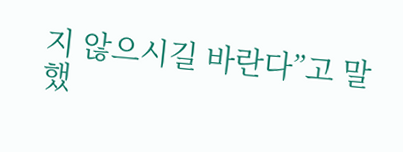지 않으시길 바란다”고 말했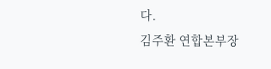다.
김주환 연합본부장